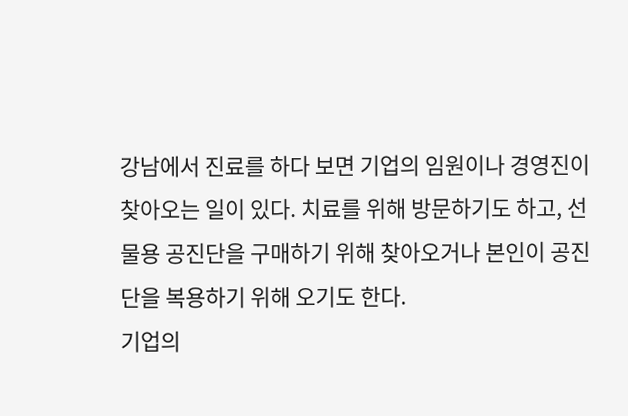강남에서 진료를 하다 보면 기업의 임원이나 경영진이 찾아오는 일이 있다. 치료를 위해 방문하기도 하고, 선물용 공진단을 구매하기 위해 찾아오거나 본인이 공진단을 복용하기 위해 오기도 한다.
기업의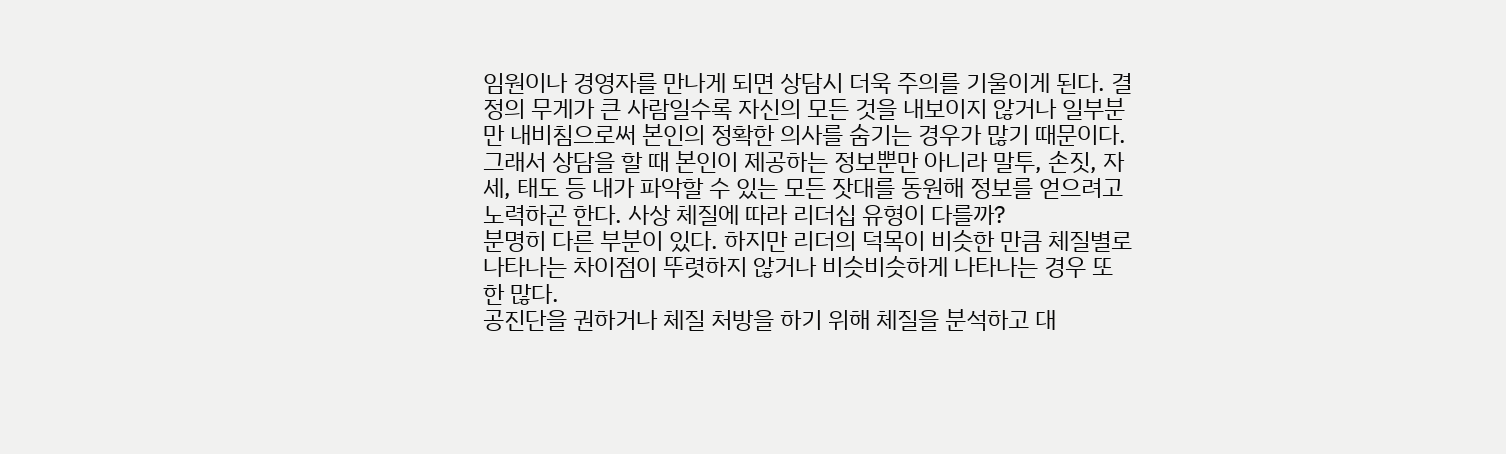임원이나 경영자를 만나게 되면 상담시 더욱 주의를 기울이게 된다. 결정의 무게가 큰 사람일수록 자신의 모든 것을 내보이지 않거나 일부분만 내비침으로써 본인의 정확한 의사를 숨기는 경우가 많기 때문이다.
그래서 상담을 할 때 본인이 제공하는 정보뿐만 아니라 말투, 손짓, 자세, 태도 등 내가 파악할 수 있는 모든 잣대를 동원해 정보를 얻으려고 노력하곤 한다. 사상 체질에 따라 리더십 유형이 다를까?
분명히 다른 부분이 있다. 하지만 리더의 덕목이 비슷한 만큼 체질별로 나타나는 차이점이 뚜렷하지 않거나 비슷비슷하게 나타나는 경우 또한 많다.
공진단을 권하거나 체질 처방을 하기 위해 체질을 분석하고 대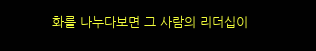화를 나누다보면 그 사람의 리더십이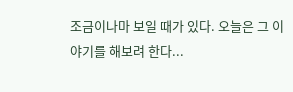조금이나마 보일 때가 있다. 오늘은 그 이야기를 해보려 한다...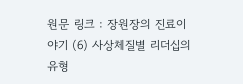원문 링크 : 장원장의 진료이야기 (6) 사상체질별 리더십의 유형